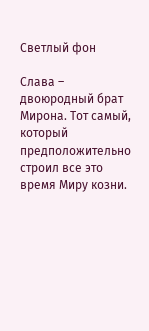Светлый фон

Слава – двоюродный брат Мирона. Тот самый, который предположительно строил все это время Миру козни.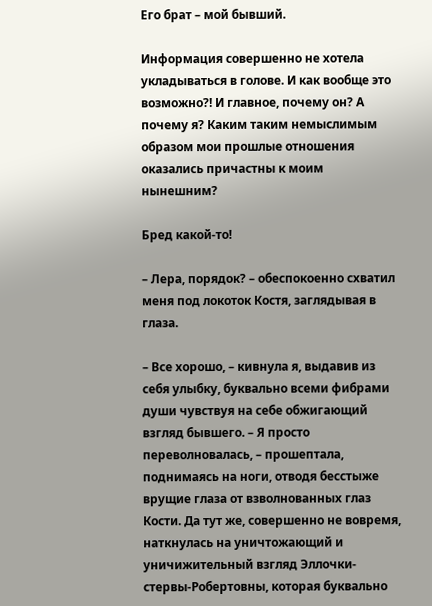Его брат – мой бывший.

Информация совершенно не хотела укладываться в голове. И как вообще это возможно?! И главное, почему он? А почему я? Каким таким немыслимым образом мои прошлые отношения оказались причастны к моим нынешним?

Бред какой-то!

– Лера, порядок? – обеспокоенно схватил меня под локоток Костя, заглядывая в глаза.

– Все хорошо, – кивнула я, выдавив из себя улыбку, буквально всеми фибрами души чувствуя на себе обжигающий взгляд бывшего. – Я просто переволновалась, – прошептала, поднимаясь на ноги, отводя бесстыже врущие глаза от взволнованных глаз Кости. Да тут же, совершенно не вовремя, наткнулась на уничтожающий и уничижительный взгляд Эллочки-стервы-Робертовны, которая буквально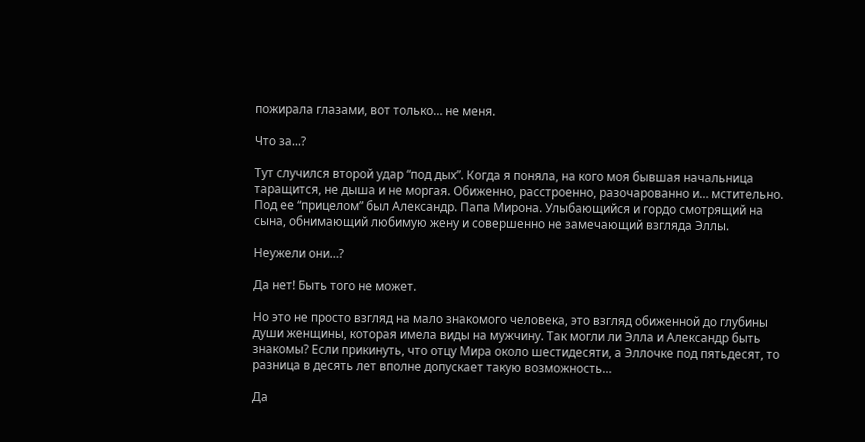пожирала глазами, вот только… не меня.

Что за...?

Тут случился второй удар “под дых”. Когда я поняла, на кого моя бывшая начальница таращится, не дыша и не моргая. Обиженно, расстроенно, разочарованно и… мстительно. Под ее “прицелом” был Александр. Папа Мирона. Улыбающийся и гордо смотрящий на сына, обнимающий любимую жену и совершенно не замечающий взгляда Эллы.

Неужели они…?

Да нет! Быть того не может.

Но это не просто взгляд на мало знакомого человека, это взгляд обиженной до глубины души женщины, которая имела виды на мужчину. Так могли ли Элла и Александр быть знакомы? Если прикинуть, что отцу Мира около шестидесяти, а Эллочке под пятьдесят, то разница в десять лет вполне допускает такую возможность…

Да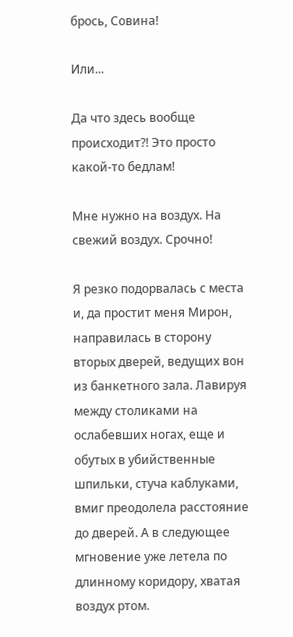брось, Совина!

Или...

Да что здесь вообще происходит?! Это просто какой-то бедлам!

Мне нужно на воздух. На свежий воздух. Срочно!

Я резко подорвалась с места и, да простит меня Мирон, направилась в сторону вторых дверей, ведущих вон из банкетного зала. Лавируя между столиками на ослабевших ногах, еще и обутых в убийственные шпильки, стуча каблуками, вмиг преодолела расстояние до дверей. А в следующее мгновение уже летела по длинному коридору, хватая воздух ртом.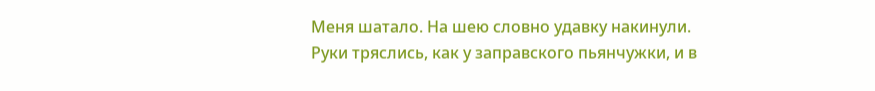Меня шатало. На шею словно удавку накинули. Руки тряслись, как у заправского пьянчужки, и в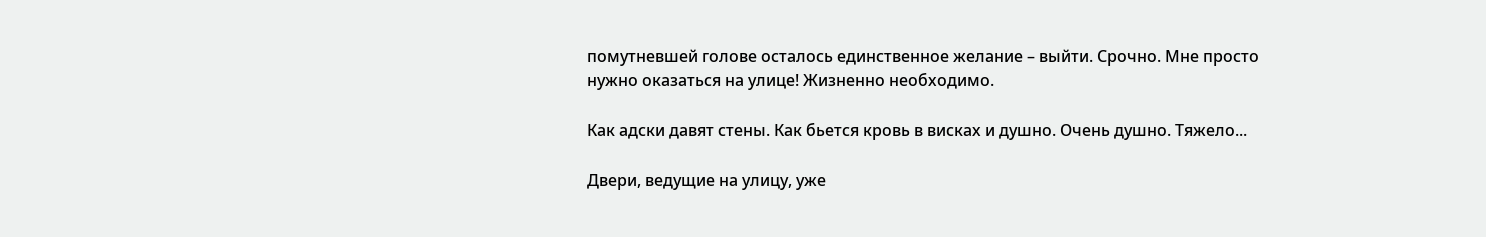помутневшей голове осталось единственное желание – выйти. Срочно. Мне просто нужно оказаться на улице! Жизненно необходимо.

Как адски давят стены. Как бьется кровь в висках и душно. Очень душно. Тяжело...

Двери, ведущие на улицу, уже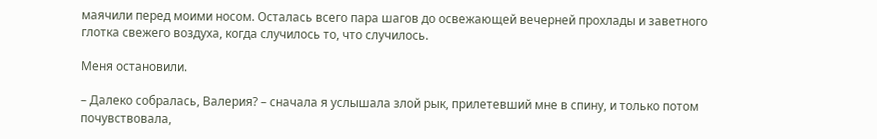маячили перед моими носом. Осталась всего пара шагов до освежающей вечерней прохлады и заветного глотка свежего воздуха, когда случилось то, что случилось.

Меня остановили.

– Далеко собралась, Валерия? – сначала я услышала злой рык, прилетевший мне в спину, и только потом почувствовала,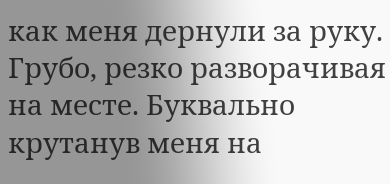как меня дернули за руку. Грубо, резко разворачивая на месте. Буквально крутанув меня на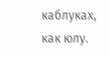каблуках, как юлу.